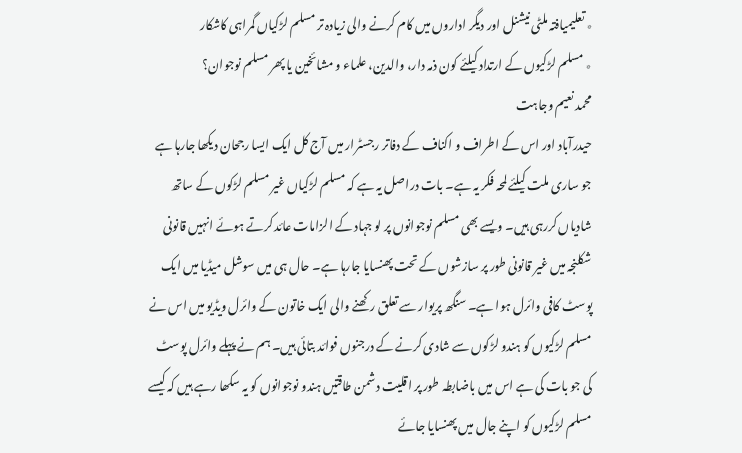٭ تعلیمیافتہ ملٹی نیشنل اور دیگر اداروں میں کام کرنے والی زیادہ تر مسلم لڑکیاں گمراہی کاشکار
٭ مسلم لڑکیوں کے ارتداد کیلئے کون ذمہ دار، والدین، علماء و مشائخین یا پھر مسلم نوجوان؟
محمد نعیم وجاہت
حیدرآباد اور اس کے اطراف و اکناف کے دفاتر رجسٹرار میں آج کل ایک ایسا رجحان دیکھا جارہا ہے جو ساری ملت کیلئے لمحہ فکر یہ ہے۔ بات دراصل یہ ہے کہ مسلم لڑکیاں غیر مسلم لڑکوں کے ساتھ شادیاں کررہی ہیں۔ ویسے بھی مسلم نوجوانوں پر لو جہاد کے الزامات عائد کرتے ہوئے انہیں قانونی شکلنجہ میں غیر قانونی طور پر سازشوں کے تحت پھنسایا جارہا ہے۔ حال ہی میں سوشل میڈیا میں ایک پوسٹ کافی وائرل ہوا ہے۔ سنگھ پریوار سے تعلق رکھنے والی ایک خاتون کے وائرل ویڈیو میں اس نے مسلم لڑکیوں کو ہندو لڑکوں سے شادی کرنے کے درجنوں فوائد بتائی ہیں۔ ہم نے پہلے وائرل پوسٹ کی جو بات کی ہے اس میں باضابطہ طور پر اقلیت دشمن طاقتیں ہندو نوجوانوں کو یہ سکھا رہے ہیں کہ کیسے مسلم لڑکیوں کو اپنے جال میں پھنسایا جائے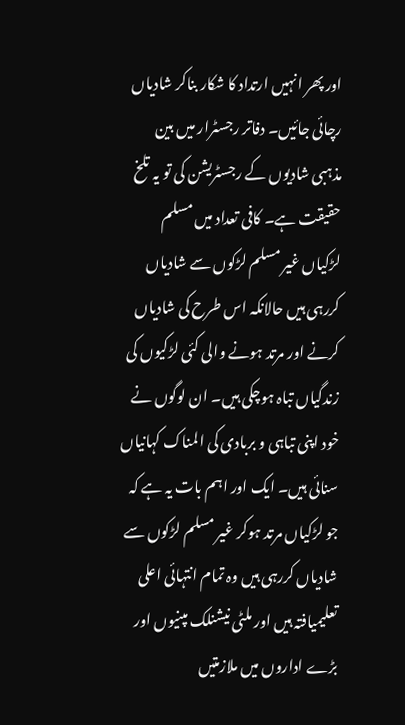اور پھر انہیں ارتداد کا شکار بناکر شادیاں رچائی جائیں۔ دفاتر رجسٹرار میں بین مذہبی شادیوں کے رجسٹریشن کی تو یہ تلخ حقیقت ہے۔ کافی تعداد میں مسلم لڑکیاں غیر مسلم لڑکوں سے شادیاں کررہی ہیں حالانکہ اس طرح کی شادیاں کرنے اور مرتد ہونے والی کئی لڑکیوں کی زندگیاں تباہ ہوچکی ہیں۔ ان لوگوں نے خود اپنی تباہی و بربادی کی المناک کہانیاں سنائی ہیں۔ ایک اور اہم بات یہ ہے کہ جو لڑکیاں مرتد ہوکر غیر مسلم لڑکوں سے شادیاں کررہی ہیں وہ تمام انتہائی اعلی تعلیمیافتہ ہیں اور ملٹی نیشنلک مپنیوں اور بڑے اداروں میں ملازمتیں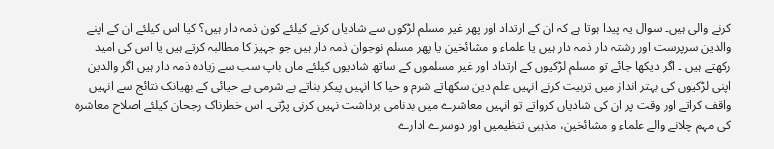کرنے والی ہیں۔ سوال یہ پیدا ہوتا ہے کہ ان کے ارتداد اور پھر غیر مسلم لڑکوں سے شادیاں کرنے کیلئے کون ذمہ دار ہیں؟ کیا اس کیلئے ان کے اپنے والدین سرپرست اور رشتہ دار ذمہ دار ہیں یا علماء و مشائخین یا پھر مسلم نوجوان ذمہ دار ہیں جو جہیز کا مطالبہ کرتے ہیں یا اس کی امید رکھتے ہیں ۔ اگر دیکھا جائے تو مسلم لڑکیوں کے ارتداد اور غیر مسلموں کے ساتھ شادیوں کیلئے ماں باپ سب سے زیادہ ذمہ دار ہیں اگر والدین اپنی لڑکیوں کی بہتر انداز میں تربیت کرنے انہیں علم دین سکھاتے شرم و حیا کا انہیں پیکر بناتے بے شرمی بے حیائی کے بھیانک نتائج سے انہیں واقف کراتے اور وقت پر ان کی شادیاں کرواتے تو انہیں معاشرے میں بدنامی برداشت نہیں کرنی پڑتی۔ اس خطرناک رجحان کیلئے اصلاح معاشرہ کی مہم چلانے والے علماء و مشائخین، مذہبی تنظیمیں اور دوسرے ادارے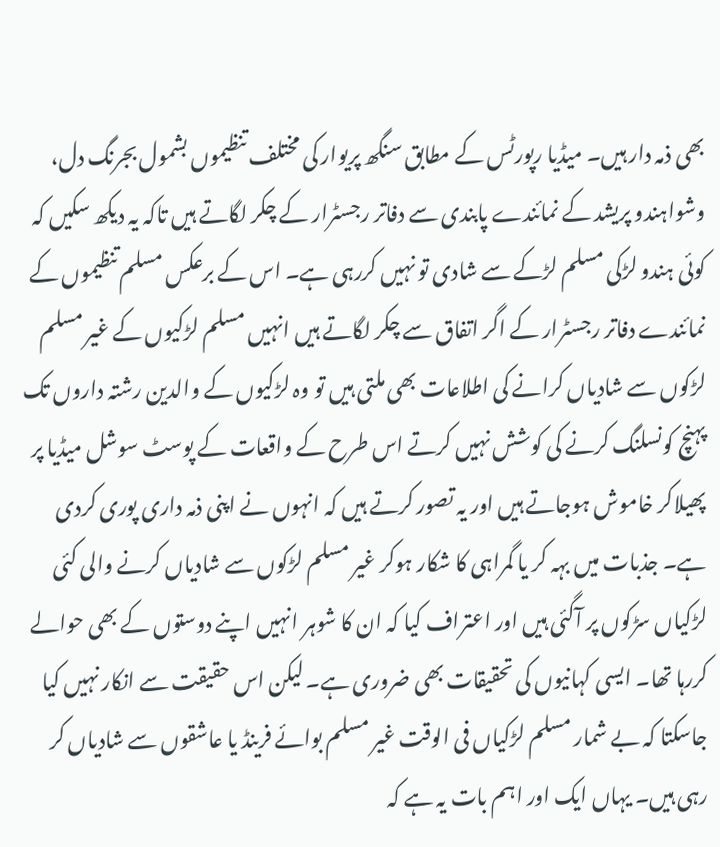بھی ذمہ دار ہیں۔ میڈیا رپورٹس کے مطابق سنگھ پریوار کی مختلف تنظیموں بشمول بجرنگ دل، وشواہندو پریشد کے نمائندے پابندی سے دفاتر رجسٹرار کے چکر لگاتے ہیں تاکہ یہ دیکھ سکیں کہ کوئی ہندو لڑکی مسلم لڑکے سے شادی تو نہیں کررہی ہے۔ اس کے برعکس مسلم تنظیموں کے نمائندے دفاتر رجسٹرار کے اگر اتفاق سے چکر لگاتے ہیں انہیں مسلم لڑکیوں کے غیر مسلم لڑکوں سے شادیاں کرانے کی اطلاعات بھی ملتی ہیں تو وہ لڑکیوں کے والدین رشتہ داروں تک پہنچ کونسلنگ کرنے کی کوشش نہیں کرتے اس طرح کے واقعات کے پوسٹ سوشل میڈیا پر پھیلاکر خاموش ہوجاتے ہیں اور یہ تصور کرتے ہیں کہ انہوں نے اپنی ذمہ داری پوری کردی ہے۔ جذبات میں بہہ کر یا گمراہی کا شکار ہوکر غیر مسلم لڑکوں سے شادیاں کرنے والی کئی لڑکیاں سڑکوں پر آگئی ہیں اور اعتراف کیا کہ ان کا شوہر انہیں اپنے دوستوں کے بھی حوالے کررہا تھا۔ ایسی کہانیوں کی تحقیقات بھی ضروری ہے۔ لیکن اس حقیقت سے انکار نہیں کیا جاسکتا کہ بے شمار مسلم لڑکیاں فی الوقت غیر مسلم بوائے فرینڈ یا عاشقوں سے شادیاں کر رہی ہیں۔ یہاں ایک اور اہم بات یہ ہے کہ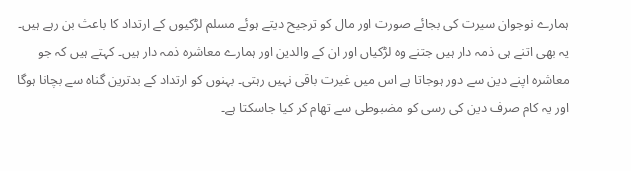ہمارے نوجوان سیرت کی بجائے صورت اور مال کو ترجیح دیتے ہوئے مسلم لڑکیوں کے ارتداد کا باعث بن رہے ہیں۔ یہ بھی اتنے ہی ذمہ دار ہیں جتنے وہ لڑکیاں اور ان کے والدین اور ہمارے معاشرہ ذمہ دار ہیں۔ کہتے ہیں کہ جو معاشرہ اپنے دین سے دور ہوجاتا ہے اس میں غیرت باقی نہیں رہتی۔ بہنوں کو ارتداد کے بدترین گناہ سے بچانا ہوگا اور یہ کام صرف دین کی رسی کو مضبوطی سے تھام کر کیا جاسکتا ہے۔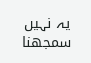یہ نہیں سمجھنا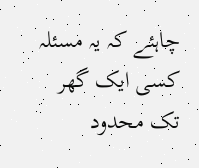چاہئے کہ یہ مسئلہ کسی ایک گھر تک محدود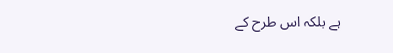ہے بلکہ اس طرح کے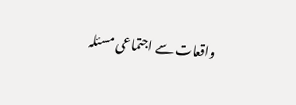واقعات سے اجتماعی مسئلہ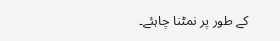کے طور پر نمٹنا چاہئے۔